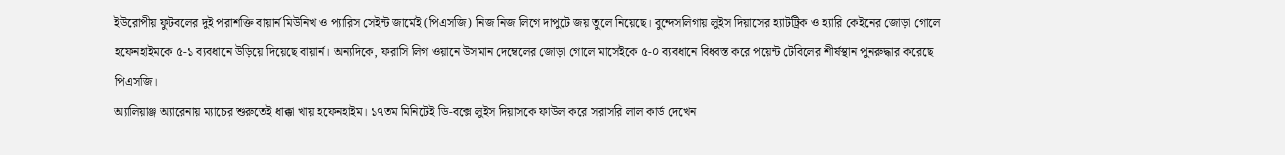ইউরোপীয় ফুটবলের দুই পরাশক্তি বায়ার্ন মিউনিখ ও প্যারিস সেইন্ট জার্মেই (পিএসজি) নিজ নিজ লিগে দাপুটে জয় তুলে নিয়েছে। বুন্দেসলিগায় লুইস দিয়াসের হ্যাটট্রিক ও হ্যারি কেইনের জোড়া গোলে হফেনহাইমকে ৫-১ ব্যবধানে উড়িয়ে দিয়েছে বায়ার্ন। অন্যদিকে, ফরাসি লিগ ওয়ানে উসমান দেম্বেলের জোড়া গোলে মার্সেইকে ৫-০ ব্যবধানে বিধ্বস্ত করে পয়েন্ট টেবিলের শীর্ষস্থান পুনরুদ্ধার করেছে পিএসজি।
অ্যালিয়াঞ্জ অ্যারেনায় ম্যাচের শুরুতেই ধাক্কা খায় হফেনহাইম। ১৭তম মিনিটেই ডি-বক্সে লুইস দিয়াসকে ফাউল করে সরাসরি লাল কার্ড দেখেন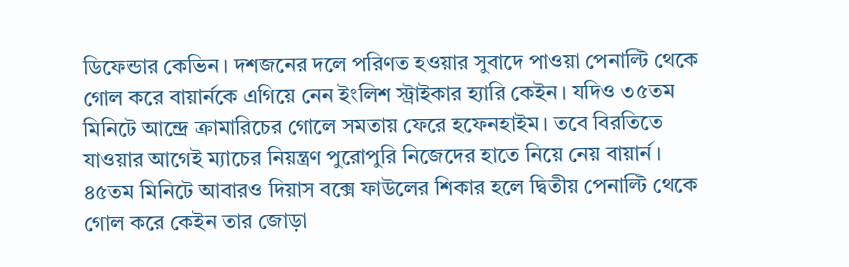ডিফেন্ডার কেভিন। দশজনের দলে পরিণত হওয়ার সুবাদে পাওয়া পেনাল্টি থেকে গোল করে বায়ার্নকে এগিয়ে নেন ইংলিশ স্ট্রাইকার হ্যারি কেইন। যদিও ৩৫তম মিনিটে আন্দ্রে ক্রামারিচের গোলে সমতায় ফেরে হফেনহাইম। তবে বিরতিতে যাওয়ার আগেই ম্যাচের নিয়ন্ত্রণ পুরোপুরি নিজেদের হাতে নিয়ে নেয় বায়ার্ন। ৪৫তম মিনিটে আবারও দিয়াস বক্সে ফাউলের শিকার হলে দ্বিতীয় পেনাল্টি থেকে গোল করে কেইন তার জোড়া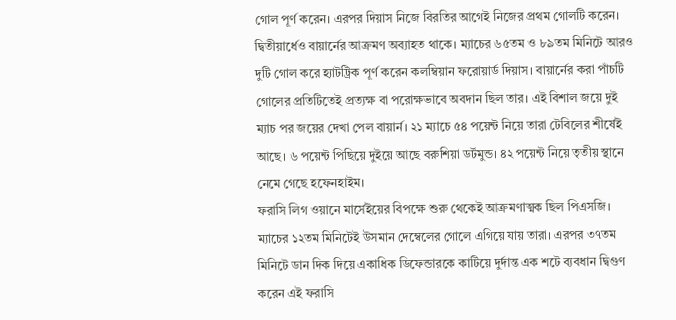গোল পূর্ণ করেন। এরপর দিয়াস নিজে বিরতির আগেই নিজের প্রথম গোলটি করেন। দ্বিতীয়ার্ধেও বায়ার্নের আক্রমণ অব্যাহত থাকে। ম্যাচের ৬৫তম ও ৮৯তম মিনিটে আরও দুটি গোল করে হ্যাটট্রিক পূর্ণ করেন কলম্বিয়ান ফরোয়ার্ড দিয়াস। বায়ার্নের করা পাঁচটি গোলের প্রতিটিতেই প্রত্যক্ষ বা পরোক্ষভাবে অবদান ছিল তার। এই বিশাল জয়ে দুই ম্যাচ পর জয়ের দেখা পেল বায়ার্ন। ২১ ম্যাচে ৫৪ পয়েন্ট নিয়ে তারা টেবিলের শীর্ষেই আছে। ৬ পয়েন্ট পিছিয়ে দুইয়ে আছে বরুশিয়া ডর্টমুন্ড। ৪২ পয়েন্ট নিয়ে তৃতীয় স্থানে নেমে গেছে হফেনহাইম।
ফরাসি লিগ ওয়ানে মার্সেইয়ের বিপক্ষে শুরু থেকেই আক্রমণাত্মক ছিল পিএসজি। ম্যাচের ১২তম মিনিটেই উসমান দেম্বেলের গোলে এগিয়ে যায় তারা। এরপর ৩৭তম মিনিটে ডান দিক দিয়ে একাধিক ডিফেন্ডারকে কাটিয়ে দুর্দান্ত এক শটে ব্যবধান দ্বিগুণ করেন এই ফরাসি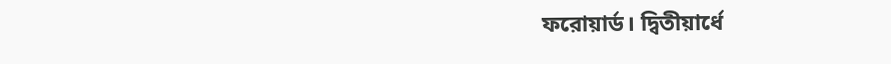ফরোয়ার্ড। দ্বিতীয়ার্ধে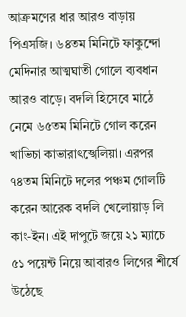আক্রমণের ধার আরও বাড়ায় পিএসজি। ৬৪তম মিনিটে ফাকুন্দো মেদিনার আত্মঘাতী গোলে ব্যবধান আরও বাড়ে। বদলি হিসেবে মাঠে নেমে ৬৫তম মিনিটে গোল করেন খাভিচা কাভারাৎস্খেলিয়া। এরপর ৭৪তম মিনিটে দলের পঞ্চম গোলটি করেন আরেক বদলি খেলোয়াড় লি কাং-ইন। এই দাপুটে জয়ে ২১ ম্যাচে ৫১ পয়েন্ট নিয়ে আবারও লিগের শীর্ষে উঠেছে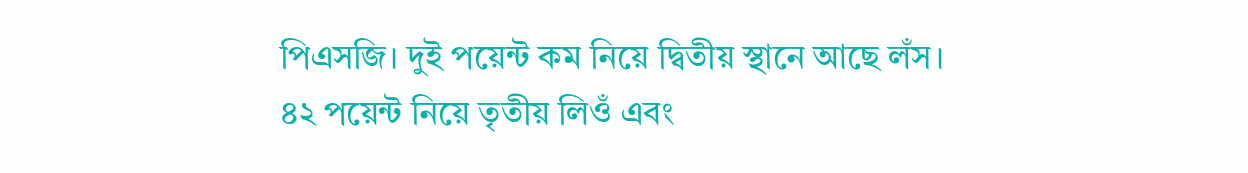পিএসজি। দুই পয়েন্ট কম নিয়ে দ্বিতীয় স্থানে আছে লঁস। ৪২ পয়েন্ট নিয়ে তৃতীয় লিওঁ এবং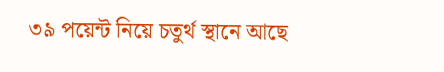৩৯ পয়েন্ট নিয়ে চতুর্থ স্থানে আছে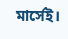মার্সেই।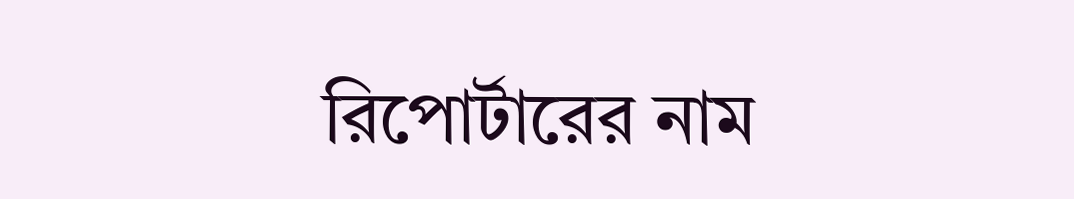রিপোর্টারের নাম